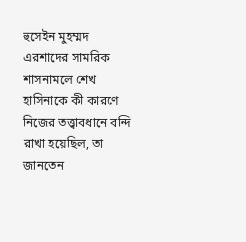হুসেইন মুহম্মদ এরশাদের সামরিক শাসনামলে শেখ হাসিনাকে কী কারণে নিজের তত্ত্বাবধানে বন্দি রাখা হয়েছিল, তা জানতেন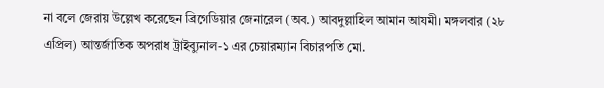না বলে জেরায় উল্লেখ করেছেন ব্রিগেডিয়ার জেনারেল (অব.) আবদুল্লাহিল আমান আযমী। মঙ্গলবার (২৮ এপ্রিল) আন্তর্জাতিক অপরাধ ট্রাইব্যুনাল-১ এর চেয়ারম্যান বিচারপতি মো.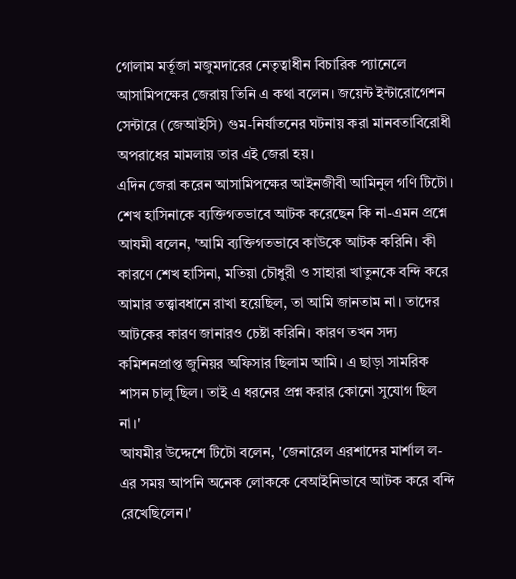গোলাম মর্তূজা মজুমদারের নেতৃত্বাধীন বিচারিক প্যানেলে আসামিপক্ষের জেরায় তিনি এ কথা বলেন। জয়েন্ট ইন্টারোগেশন সেন্টারে (জেআইসি) গুম-নির্যাতনের ঘটনায় করা মানবতাবিরোধী অপরাধের মামলায় তার এই জেরা হয়।
এদিন জেরা করেন আসামিপক্ষের আইনজীবী আমিনুল গণি টিটো। শেখ হাসিনাকে ব্যক্তিগতভাবে আটক করেছেন কি না-এমন প্রশ্নে আযমী বলেন, 'আমি ব্যক্তিগতভাবে কাউকে আটক করিনি। কী কারণে শেখ হাসিনা, মতিয়া চৌধুরী ও সাহারা খাতুনকে বন্দি করে আমার তত্ত্বাবধানে রাখা হয়েছিল, তা আমি জানতাম না। তাদের আটকের কারণ জানারও চেষ্টা করিনি। কারণ তখন সদ্য কমিশনপ্রাপ্ত জুনিয়র অফিসার ছিলাম আমি। এ ছাড়া সামরিক শাসন চালু ছিল। তাই এ ধরনের প্রশ্ন করার কোনো সুযোগ ছিল না।'
আযমীর উদ্দেশে টিটো বলেন, 'জেনারেল এরশাদের মার্শাল ল-এর সময় আপনি অনেক লোককে বেআইনিভাবে আটক করে বন্দি রেখেছিলেন।'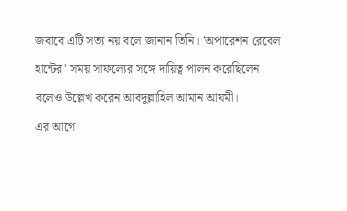জবাবে এটি সত্য নয় বলে জানান তিনি। 'অপারেশন রেবেল হান্টের' সময় সাফল্যের সঙ্গে দায়িত্ব পালন করেছিলেন বলেও উল্লেখ করেন আবদুল্লাহিল আমান আযমী।
এর আগে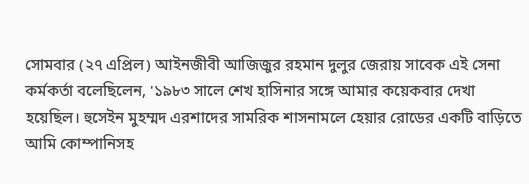সোমবার (২৭ এপ্রিল) আইনজীবী আজিজুর রহমান দুলুর জেরায় সাবেক এই সেনা কর্মকর্তা বলেছিলেন, '১৯৮৩ সালে শেখ হাসিনার সঙ্গে আমার কয়েকবার দেখা হয়েছিল। হুসেইন মুহম্মদ এরশাদের সামরিক শাসনামলে হেয়ার রোডের একটি বাড়িতে আমি কোম্পানিসহ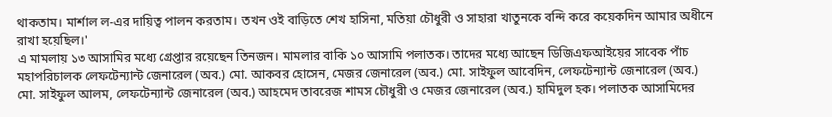থাকতাম। মার্শাল ল-এর দায়িত্ব পালন করতাম। তখন ওই বাড়িতে শেখ হাসিনা, মতিয়া চৌধুরী ও সাহারা খাতুনকে বন্দি করে কয়েকদিন আমার অধীনে রাখা হয়েছিল।'
এ মামলায় ১৩ আসামির মধ্যে গ্রেপ্তার রয়েছেন তিনজন। মামলার বাকি ১০ আসামি পলাতক। তাদের মধ্যে আছেন ডিজিএফআইয়ের সাবেক পাঁচ মহাপরিচালক লেফটেন্যান্ট জেনারেল (অব.) মো. আকবর হোসেন, মেজর জেনারেল (অব.) মো. সাইফুল আবেদিন, লেফটেন্যান্ট জেনারেল (অব.) মো. সাইফুল আলম, লেফটেন্যান্ট জেনারেল (অব.) আহমেদ তাবরেজ শামস চৌধুরী ও মেজর জেনারেল (অব.) হামিদুল হক। পলাতক আসামিদের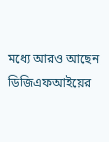মধ্যে আরও আছেন ডিজিএফআইয়ের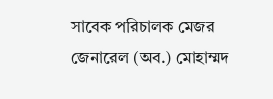সাবেক পরিচালক মেজর জেনারেল (অব.) মোহাম্মদ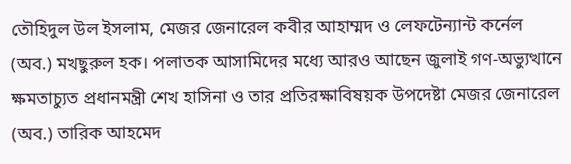তৌহিদুল উল ইসলাম, মেজর জেনারেল কবীর আহাম্মদ ও লেফটেন্যান্ট কর্নেল (অব.) মখছুরুল হক। পলাতক আসামিদের মধ্যে আরও আছেন জুলাই গণ-অভ্যুত্থানে ক্ষমতাচ্যুত প্রধানমন্ত্রী শেখ হাসিনা ও তার প্রতিরক্ষাবিষয়ক উপদেষ্টা মেজর জেনারেল (অব.) তারিক আহমেদ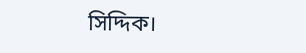সিদ্দিক।